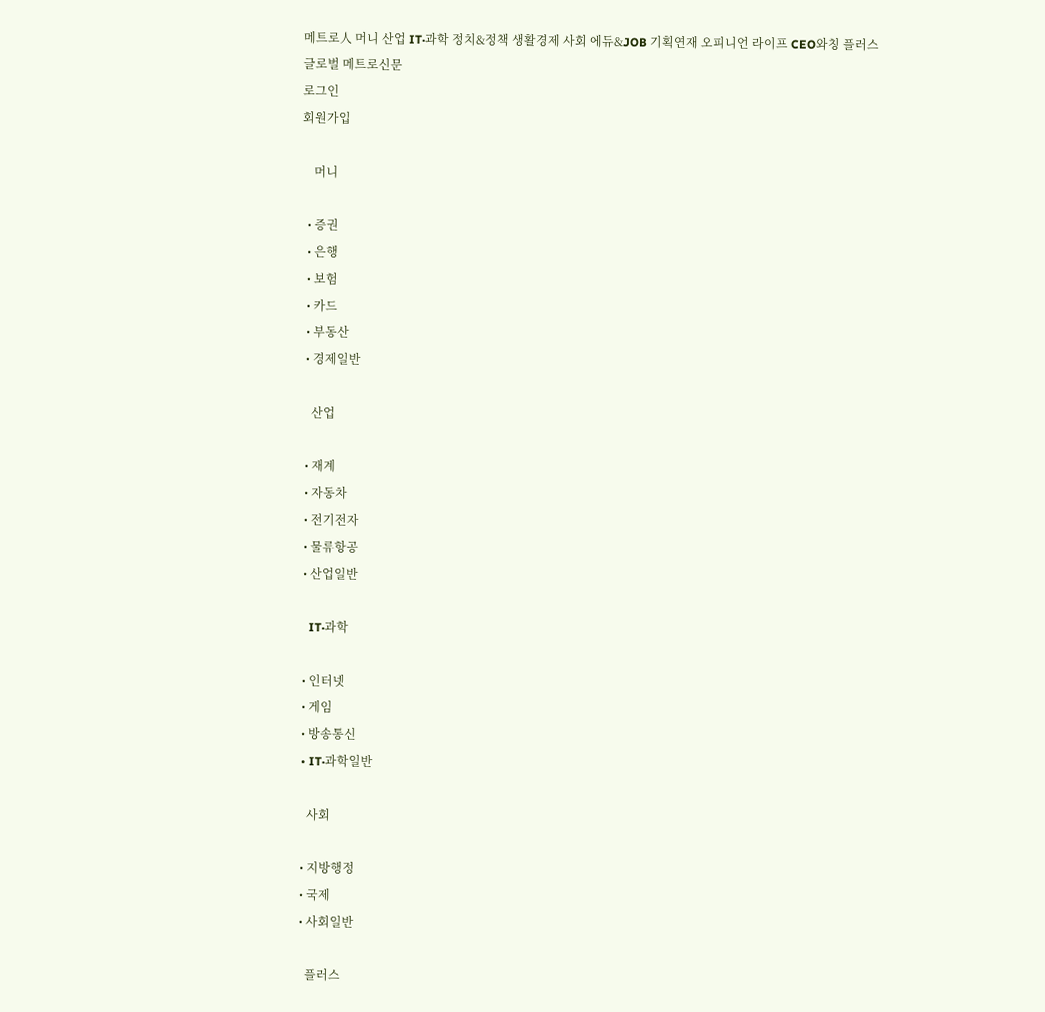메트로人 머니 산업 IT·과학 정치&정책 생활경제 사회 에듀&JOB 기획연재 오피니언 라이프 CEO와칭 플러스
글로벌 메트로신문
로그인
회원가입

    머니

  • 증권
  • 은행
  • 보험
  • 카드
  • 부동산
  • 경제일반

    산업

  • 재계
  • 자동차
  • 전기전자
  • 물류항공
  • 산업일반

    IT·과학

  • 인터넷
  • 게임
  • 방송통신
  • IT·과학일반

    사회

  • 지방행정
  • 국제
  • 사회일반

    플러스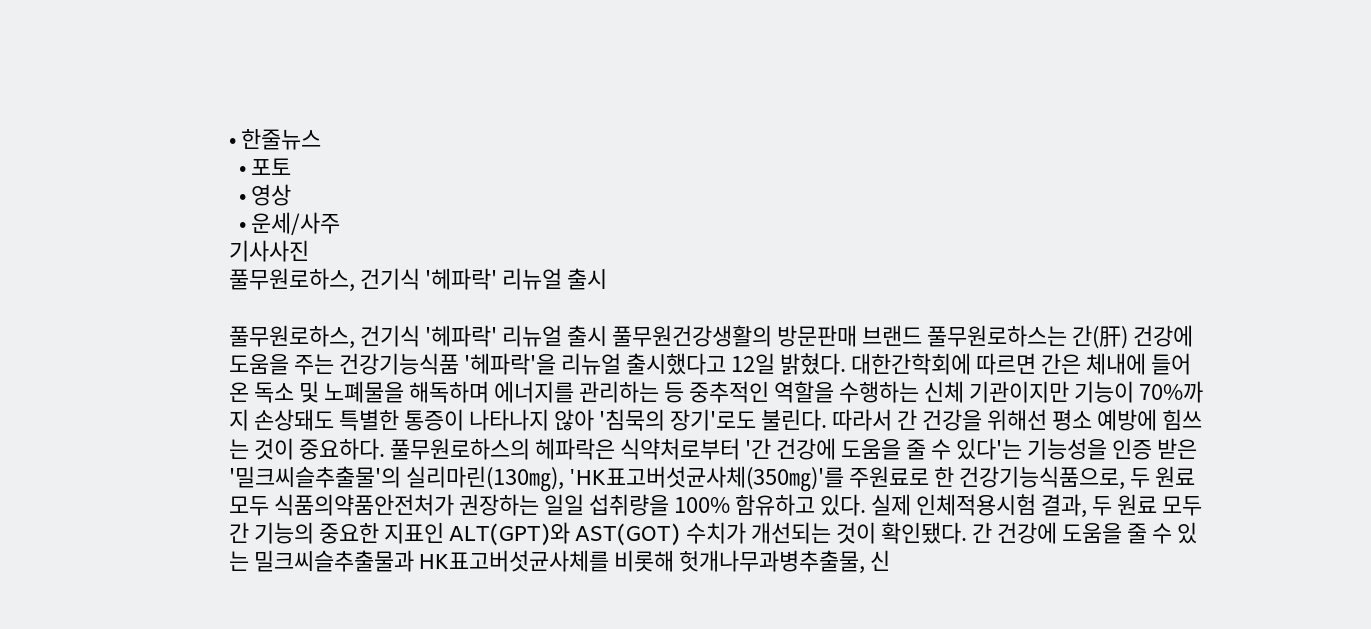• 한줄뉴스
  • 포토
  • 영상
  • 운세/사주
기사사진
풀무원로하스, 건기식 '헤파락' 리뉴얼 출시

풀무원로하스, 건기식 '헤파락' 리뉴얼 출시 풀무원건강생활의 방문판매 브랜드 풀무원로하스는 간(肝) 건강에 도움을 주는 건강기능식품 '헤파락'을 리뉴얼 출시했다고 12일 밝혔다. 대한간학회에 따르면 간은 체내에 들어온 독소 및 노폐물을 해독하며 에너지를 관리하는 등 중추적인 역할을 수행하는 신체 기관이지만 기능이 70%까지 손상돼도 특별한 통증이 나타나지 않아 '침묵의 장기'로도 불린다. 따라서 간 건강을 위해선 평소 예방에 힘쓰는 것이 중요하다. 풀무원로하스의 헤파락은 식약처로부터 '간 건강에 도움을 줄 수 있다'는 기능성을 인증 받은 '밀크씨슬추출물'의 실리마린(130㎎), 'HK표고버섯균사체(350㎎)'를 주원료로 한 건강기능식품으로, 두 원료 모두 식품의약품안전처가 권장하는 일일 섭취량을 100% 함유하고 있다. 실제 인체적용시험 결과, 두 원료 모두 간 기능의 중요한 지표인 ALT(GPT)와 AST(GOT) 수치가 개선되는 것이 확인됐다. 간 건강에 도움을 줄 수 있는 밀크씨슬추출물과 HK표고버섯균사체를 비롯해 헛개나무과병추출물, 신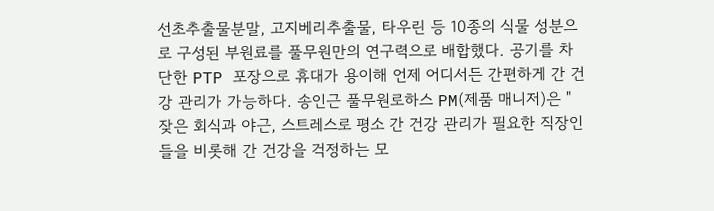선초추출물분말, 고지베리추출물, 타우린 등 10종의 식물 성분으로 구성된 부원료를 풀무원만의 연구력으로 배합했다. 공기를 차단한 PTP 포장으로 휴대가 용이해 언제 어디서든 간편하게 간 건강 관리가 가능하다. 송인근 풀무원로하스 PM(제품 매니저)은 "잦은 회식과 야근, 스트레스로 평소 간 건강 관리가 필요한 직장인들을 비롯해 간 건강을 걱정하는 모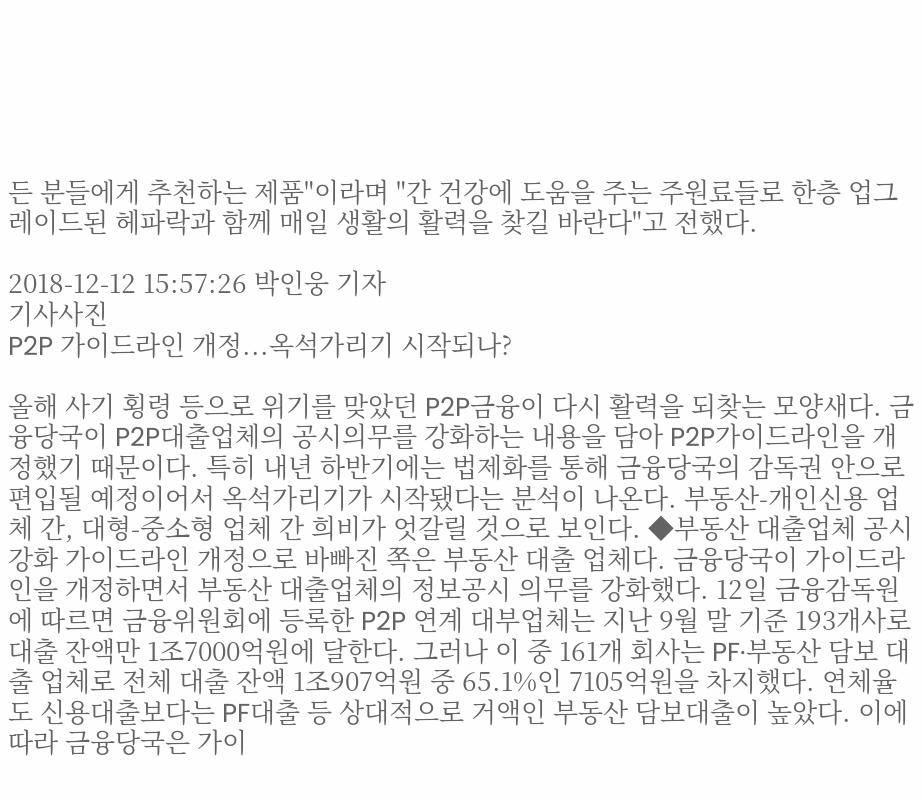든 분들에게 추천하는 제품"이라며 "간 건강에 도움을 주는 주원료들로 한층 업그레이드된 헤파락과 함께 매일 생활의 활력을 찾길 바란다"고 전했다.

2018-12-12 15:57:26 박인웅 기자
기사사진
P2P 가이드라인 개정...옥석가리기 시작되나?

올해 사기 횡령 등으로 위기를 맞았던 P2P금융이 다시 활력을 되찾는 모양새다. 금융당국이 P2P대출업체의 공시의무를 강화하는 내용을 담아 P2P가이드라인을 개정했기 때문이다. 특히 내년 하반기에는 법제화를 통해 금융당국의 감독권 안으로 편입될 예정이어서 옥석가리기가 시작됐다는 분석이 나온다. 부동산-개인신용 업체 간, 대형-중소형 업체 간 희비가 엇갈릴 것으로 보인다. ◆부동산 대출업체 공시 강화 가이드라인 개정으로 바빠진 쪽은 부동산 대출 업체다. 금융당국이 가이드라인을 개정하면서 부동산 대출업체의 정보공시 의무를 강화했다. 12일 금융감독원에 따르면 금융위원회에 등록한 P2P 연계 대부업체는 지난 9월 말 기준 193개사로 대출 잔액만 1조7000억원에 달한다. 그러나 이 중 161개 회사는 PF·부동산 담보 대출 업체로 전체 대출 잔액 1조907억원 중 65.1%인 7105억원을 차지했다. 연체율도 신용대출보다는 PF대출 등 상대적으로 거액인 부동산 담보대출이 높았다. 이에 따라 금융당국은 가이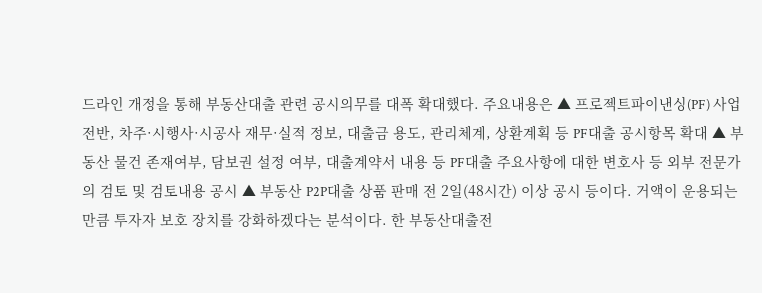드라인 개정을 통해 부동산대출 관련 공시의무를 대폭 확대했다. 주요내용은 ▲ 프로젝트파이낸싱(PF) 사업 전반, 차주·시행사·시공사 재무·실적 정보, 대출금 용도, 관리체계, 상환계획 등 PF대출 공시항목 확대 ▲ 부동산 물건 존재여부, 담보권 설정 여부, 대출계약서 내용 등 PF대출 주요사항에 대한 변호사 등 외부 전문가의 검토 및 검토내용 공시 ▲ 부동산 P2P대출 상품 판매 전 2일(48시간) 이상 공시 등이다. 거액이 운용되는 만큼 투자자 보호 장치를 강화하겠다는 분석이다. 한 부동산대출전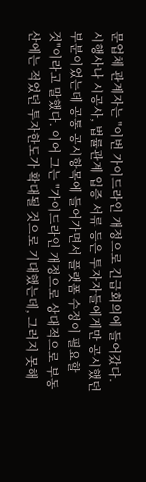문업체 관계자는 "이번 가이드라인 개정으로 긴급회의에 들어갔다. 시행사나 시공사, 법률관계 입증 서류 등은 투자자들에게만 공시했던 부분이었는데 공통 공시항목에 들어가면서 플랫폼 수정이 필요할 것"이라고 말했다. 이어 그는 "가이드라인 개정으로 상대적으로 부동산에는 적었던 투자한도가 확대될 것으로 기대했는데, 그러지 못해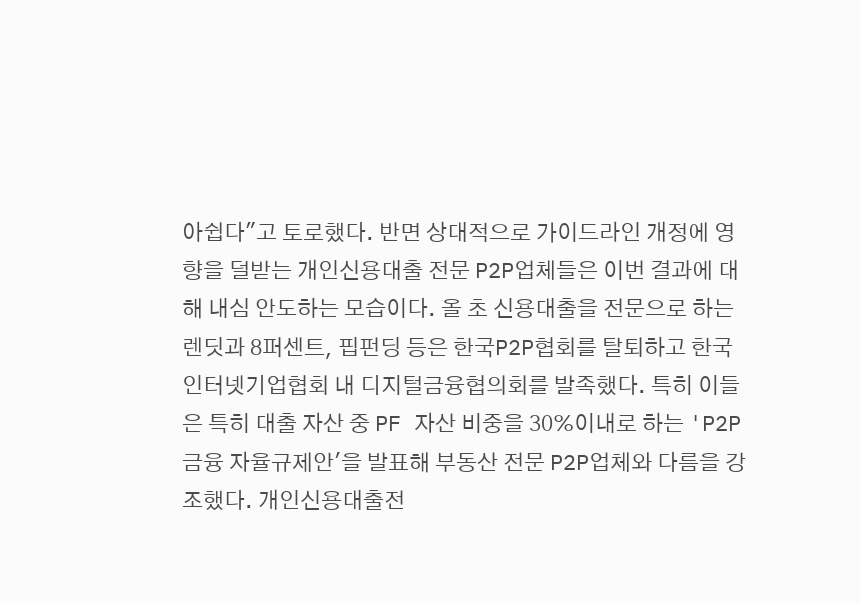아쉽다"고 토로했다. 반면 상대적으로 가이드라인 개정에 영향을 덜받는 개인신용대출 전문 P2P업체들은 이번 결과에 대해 내심 안도하는 모습이다. 올 초 신용대출을 전문으로 하는 렌딧과 8퍼센트, 핍펀딩 등은 한국P2P협회를 탈퇴하고 한국인터넷기업협회 내 디지털금융협의회를 발족했다. 특히 이들은 특히 대출 자산 중 PF 자산 비중을 30%이내로 하는 'P2P금융 자율규제안'을 발표해 부동산 전문 P2P업체와 다름을 강조했다. 개인신용대출전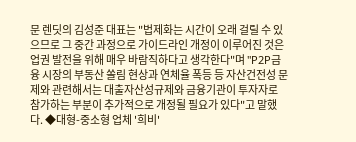문 렌딧의 김성준 대표는 "법제화는 시간이 오래 걸릴 수 있으므로 그 중간 과정으로 가이드라인 개정이 이루어진 것은 업권 발전을 위해 매우 바람직하다고 생각한다"며 "P2P금융 시장의 부동산 쏠림 현상과 연체율 폭등 등 자산건전성 문제와 관련해서는 대출자산성규제와 금융기관이 투자자로 참가하는 부분이 추가적으로 개정될 필요가 있다"고 말했다. ◆대형-중소형 업체 '희비'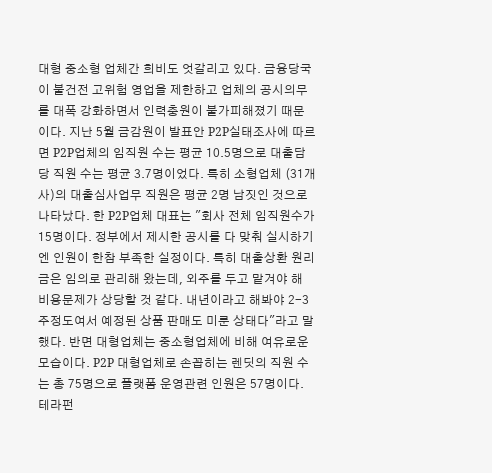대형 중소형 업체간 희비도 엇갈리고 있다. 금융당국이 불건전 고위험 영업을 제한하고 업체의 공시의무를 대폭 강화하면서 인력충원이 불가피해졌기 때문이다. 지난 5월 금감원이 발표안 P2P실태조사에 따르면 P2P업체의 임직원 수는 평균 10.5명으로 대출담당 직원 수는 평균 3.7명이었다. 특히 소형업체 (31개사)의 대출심사업무 직원은 평균 2명 남짓인 것으로 나타났다. 한 P2P업체 대표는 "회사 전체 임직원수가 15명이다. 정부에서 제시한 공시를 다 맞춰 실시하기엔 인원이 한참 부족한 실정이다. 특히 대출상환 원리금은 임의로 관리해 왔는데, 외주를 두고 맡겨야 해 비용문제가 상당할 것 같다. 내년이라고 해봐야 2-3주정도여서 예정된 상품 판매도 미룬 상태다"라고 말했다. 반면 대형업체는 중소형업체에 비해 여유로운 모습이다. P2P 대형업체로 손꼽히는 렌딧의 직원 수는 총 75명으로 플랫폼 운영관련 인원은 57명이다. 테라펀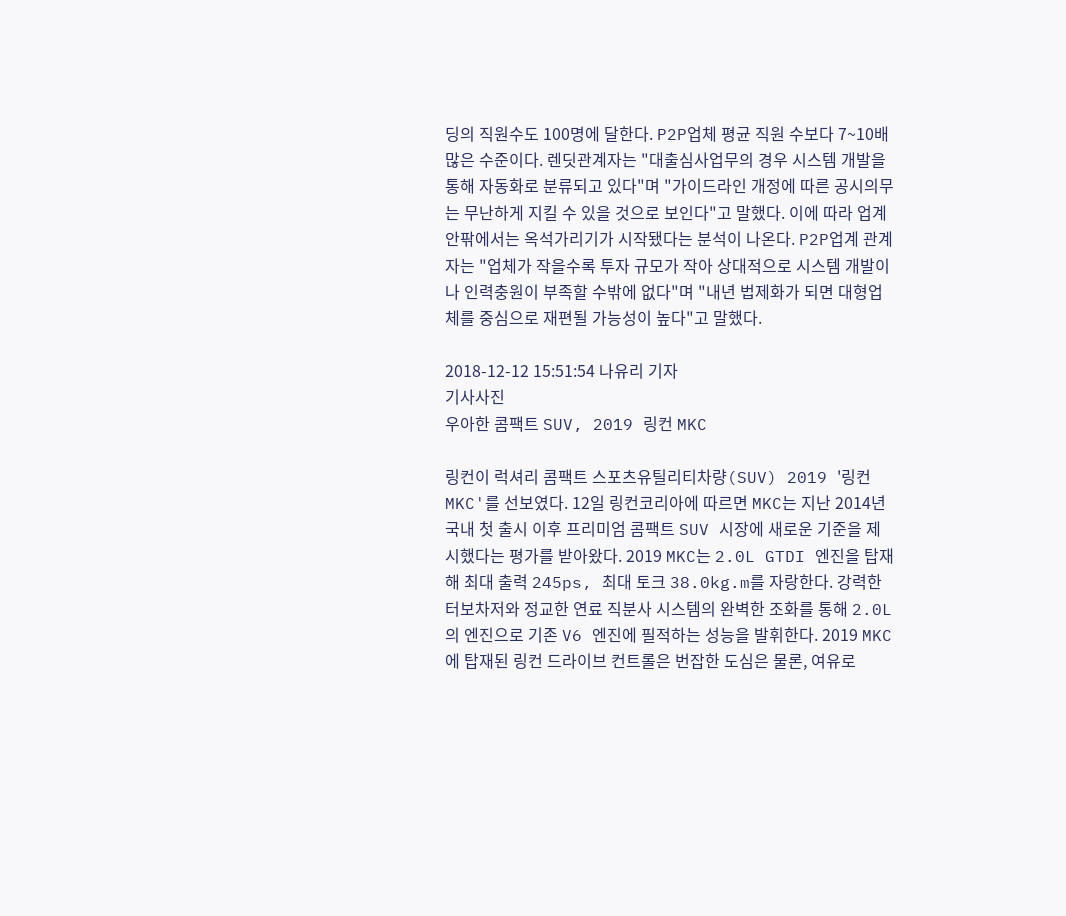딩의 직원수도 100명에 달한다. P2P업체 평균 직원 수보다 7~10배 많은 수준이다. 렌딧관계자는 "대출심사업무의 경우 시스템 개발을 통해 자동화로 분류되고 있다"며 "가이드라인 개정에 따른 공시의무는 무난하게 지킬 수 있을 것으로 보인다"고 말했다. 이에 따라 업계 안팎에서는 옥석가리기가 시작됐다는 분석이 나온다. P2P업계 관계자는 "업체가 작을수록 투자 규모가 작아 상대적으로 시스템 개발이나 인력충원이 부족할 수밖에 없다"며 "내년 법제화가 되면 대형업체를 중심으로 재편될 가능성이 높다"고 말했다.

2018-12-12 15:51:54 나유리 기자
기사사진
우아한 콤팩트 SUV, 2019 링컨 MKC

링컨이 럭셔리 콤팩트 스포츠유틸리티차량(SUV) 2019 '링컨 MKC'를 선보였다. 12일 링컨코리아에 따르면 MKC는 지난 2014년 국내 첫 출시 이후 프리미엄 콤팩트 SUV 시장에 새로운 기준을 제시했다는 평가를 받아왔다. 2019 MKC는 2.0L GTDI 엔진을 탑재해 최대 출력 245ps, 최대 토크 38.0kg.m를 자랑한다. 강력한 터보차저와 정교한 연료 직분사 시스템의 완벽한 조화를 통해 2.0L의 엔진으로 기존 V6 엔진에 필적하는 성능을 발휘한다. 2019 MKC에 탑재된 링컨 드라이브 컨트롤은 번잡한 도심은 물론, 여유로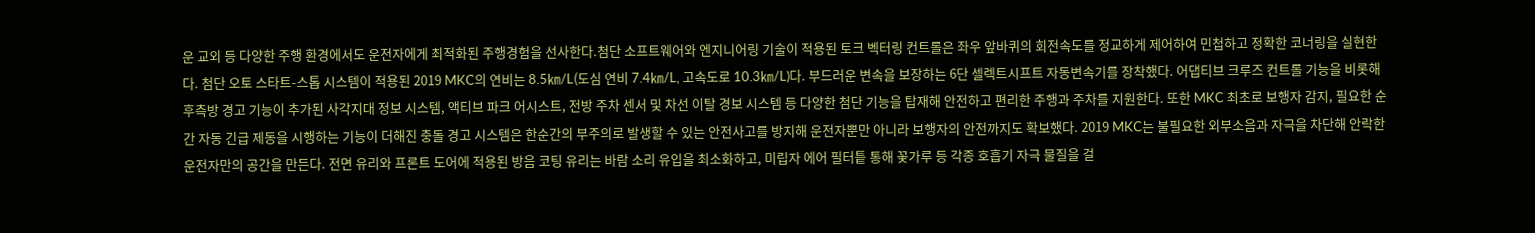운 교외 등 다양한 주행 환경에서도 운전자에게 최적화된 주행경험을 선사한다.첨단 소프트웨어와 엔지니어링 기술이 적용된 토크 벡터링 컨트롤은 좌우 앞바퀴의 회전속도를 정교하게 제어하여 민첩하고 정확한 코너링을 실현한다. 첨단 오토 스타트-스톱 시스템이 적용된 2019 MKC의 연비는 8.5㎞/L(도심 연비 7.4㎞/L, 고속도로 10.3㎞/L)다. 부드러운 변속을 보장하는 6단 셀렉트시프트 자동변속기를 장착했다. 어댑티브 크루즈 컨트롤 기능을 비롯해 후측방 경고 기능이 추가된 사각지대 정보 시스템, 액티브 파크 어시스트, 전방 주차 센서 및 차선 이탈 경보 시스템 등 다양한 첨단 기능을 탑재해 안전하고 편리한 주행과 주차를 지원한다. 또한 MKC 최초로 보행자 감지, 필요한 순간 자동 긴급 제동을 시행하는 기능이 더해진 충돌 경고 시스템은 한순간의 부주의로 발생할 수 있는 안전사고를 방지해 운전자뿐만 아니라 보행자의 안전까지도 확보했다. 2019 MKC는 불필요한 외부소음과 자극을 차단해 안락한 운전자만의 공간을 만든다. 전면 유리와 프론트 도어에 적용된 방음 코팅 유리는 바람 소리 유입을 최소화하고, 미립자 에어 필터틑 통해 꽃가루 등 각종 호흡기 자극 물질을 걸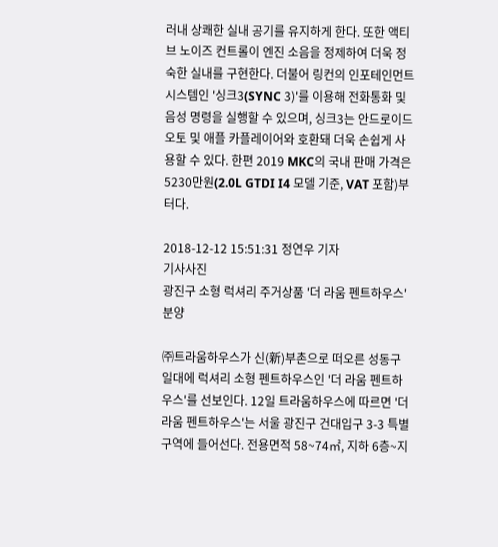러내 상쾌한 실내 공기를 유지하게 한다. 또한 액티브 노이즈 컨트롤이 엔진 소음을 정제하여 더욱 정숙한 실내를 구현한다. 더불어 링컨의 인포테인먼트 시스템인 '싱크3(SYNC 3)'를 이용해 전화통화 및 음성 명령을 실행할 수 있으며, 싱크3는 안드로이드 오토 및 애플 카플레이어와 호환돼 더욱 손쉽게 사용할 수 있다. 한편 2019 MKC의 국내 판매 가격은 5230만원(2.0L GTDI I4 모델 기준, VAT 포함)부터다.

2018-12-12 15:51:31 정연우 기자
기사사진
광진구 소형 럭셔리 주거상품 '더 라움 펜트하우스' 분양

㈜트라움하우스가 신(新)부촌으로 떠오른 성동구 일대에 럭셔리 소형 펜트하우스인 '더 라움 펜트하우스'를 선보인다. 12일 트라움하우스에 따르면 '더 라움 펜트하우스'는 서울 광진구 건대입구 3-3 특별구역에 들어선다. 전용면적 58~74㎡, 지하 6층~지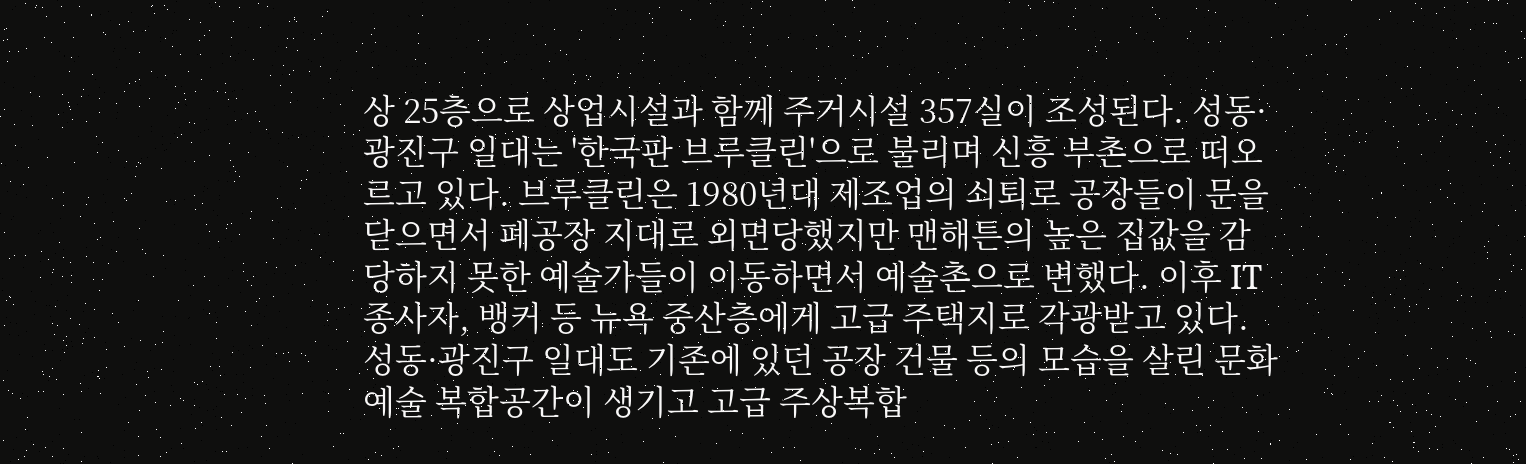상 25층으로 상업시설과 함께 주거시설 357실이 조성된다. 성동·광진구 일대는 '한국판 브루클린'으로 불리며 신흥 부촌으로 떠오르고 있다. 브루클린은 1980년대 제조업의 쇠퇴로 공장들이 문을 닫으면서 폐공장 지대로 외면당했지만 맨해튼의 높은 집값을 감당하지 못한 예술가들이 이동하면서 예술촌으로 변했다. 이후 IT종사자, 뱅커 등 뉴욕 중산층에게 고급 주택지로 각광받고 있다. 성동·광진구 일대도 기존에 있던 공장 건물 등의 모습을 살린 문화예술 복합공간이 생기고 고급 주상복합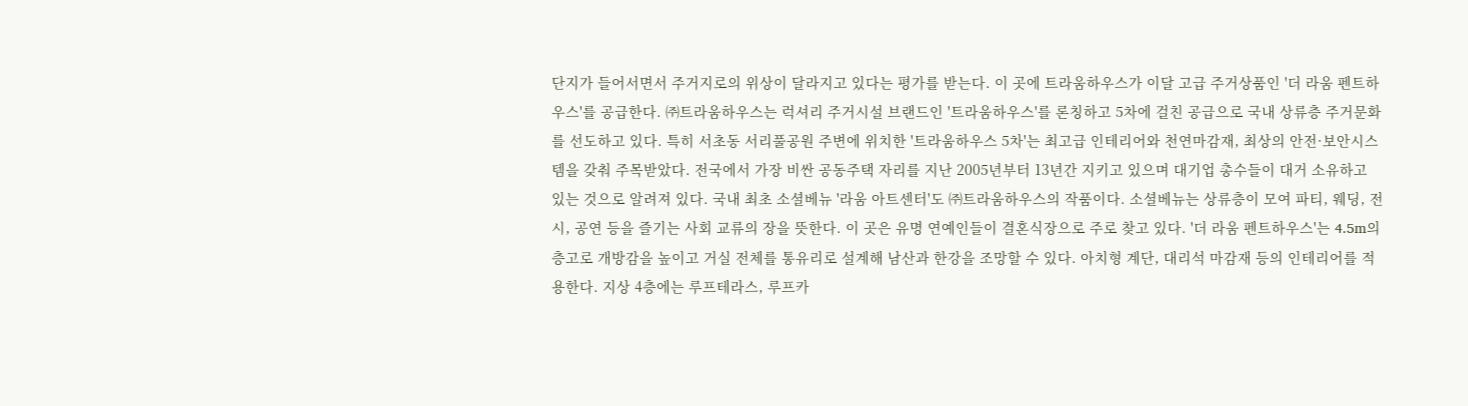단지가 들어서면서 주거지로의 위상이 달라지고 있다는 평가를 받는다. 이 곳에 트라움하우스가 이달 고급 주거상품인 '더 라움 펜트하우스'를 공급한다. ㈜트라움하우스는 럭셔리 주거시설 브랜드인 '트라움하우스'를 론칭하고 5차에 걸친 공급으로 국내 상류층 주거문화를 선도하고 있다. 특히 서초동 서리풀공원 주변에 위치한 '트라움하우스 5차'는 최고급 인테리어와 천연마감재, 최상의 안전·보안시스템을 갖춰 주목받았다. 전국에서 가장 비싼 공동주택 자리를 지난 2005년부터 13년간 지키고 있으며 대기업 총수들이 대거 소유하고 있는 것으로 알려져 있다. 국내 최초 소셜베뉴 '라움 아트센터'도 ㈜트라움하우스의 작품이다. 소셜베뉴는 상류층이 모여 파티, 웨딩, 전시, 공연 등을 즐기는 사회 교류의 장을 뜻한다. 이 곳은 유명 연예인들이 결혼식장으로 주로 찾고 있다. '더 라움 펜트하우스'는 4.5m의 층고로 개방감을 높이고 거실 전체를 통유리로 설계해 남산과 한강을 조망할 수 있다. 아치형 계단, 대리석 마감재 등의 인테리어를 적용한다. 지상 4층에는 루프테라스, 루프카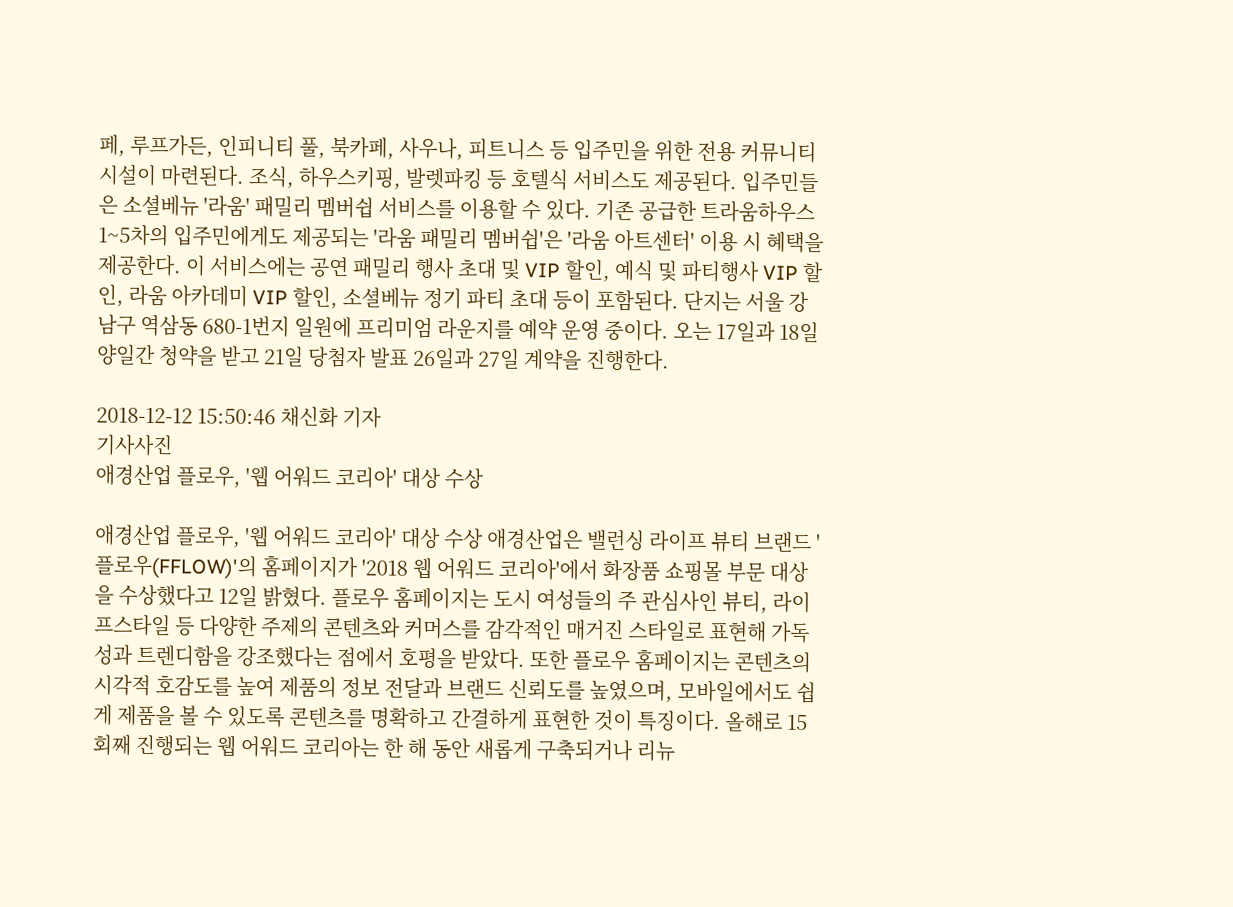페, 루프가든, 인피니티 풀, 북카페, 사우나, 피트니스 등 입주민을 위한 전용 커뮤니티시설이 마련된다. 조식, 하우스키핑, 발렛파킹 등 호텔식 서비스도 제공된다. 입주민들은 소셜베뉴 '라움' 패밀리 멤버쉽 서비스를 이용할 수 있다. 기존 공급한 트라움하우스 1~5차의 입주민에게도 제공되는 '라움 패밀리 멤버쉽'은 '라움 아트센터' 이용 시 혜택을 제공한다. 이 서비스에는 공연 패밀리 행사 초대 및 VIP 할인, 예식 및 파티행사 VIP 할인, 라움 아카데미 VIP 할인, 소셜베뉴 정기 파티 초대 등이 포함된다. 단지는 서울 강남구 역삼동 680-1번지 일원에 프리미엄 라운지를 예약 운영 중이다. 오는 17일과 18일 양일간 청약을 받고 21일 당첨자 발표 26일과 27일 계약을 진행한다.

2018-12-12 15:50:46 채신화 기자
기사사진
애경산업 플로우, '웹 어워드 코리아' 대상 수상

애경산업 플로우, '웹 어워드 코리아' 대상 수상 애경산업은 밸런싱 라이프 뷰티 브랜드 '플로우(FFLOW)'의 홈페이지가 '2018 웹 어워드 코리아'에서 화장품 쇼핑몰 부문 대상을 수상했다고 12일 밝혔다. 플로우 홈페이지는 도시 여성들의 주 관심사인 뷰티, 라이프스타일 등 다양한 주제의 콘텐츠와 커머스를 감각적인 매거진 스타일로 표현해 가독성과 트렌디함을 강조했다는 점에서 호평을 받았다. 또한 플로우 홈페이지는 콘텐츠의 시각적 호감도를 높여 제품의 정보 전달과 브랜드 신뢰도를 높였으며, 모바일에서도 쉽게 제품을 볼 수 있도록 콘텐츠를 명확하고 간결하게 표현한 것이 특징이다. 올해로 15회째 진행되는 웹 어워드 코리아는 한 해 동안 새롭게 구축되거나 리뉴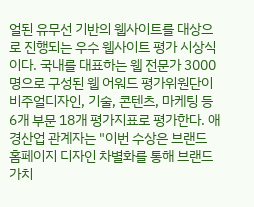얼된 유무선 기반의 웹사이트를 대상으로 진행되는 우수 웹사이트 평가 시상식이다. 국내를 대표하는 웹 전문가 3000명으로 구성된 웹 어워드 평가위원단이 비주얼디자인, 기술, 콘텐츠, 마케팅 등 6개 부문 18개 평가지표로 평가한다. 애경산업 관계자는 "이번 수상은 브랜드 홈페이지 디자인 차별화를 통해 브랜드 가치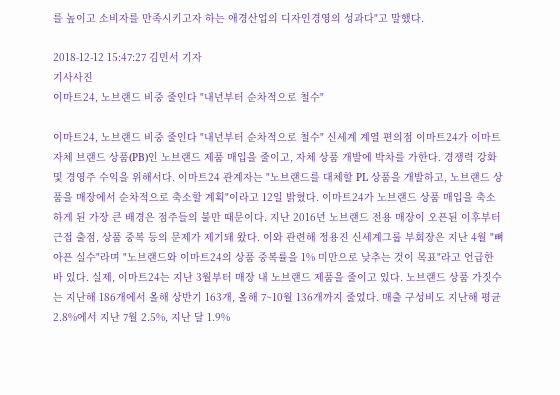를 높이고 소비자를 만족시키고자 하는 애경산업의 디자인경영의 성과다"고 말했다.

2018-12-12 15:47:27 김민서 기자
기사사진
이마트24, 노브랜드 비중 줄인다 "내년부터 순차적으로 철수"

이마트24, 노브랜드 비중 줄인다 "내년부터 순차적으로 철수" 신세계 계열 편의점 이마트24가 이마트 자체 브랜드 상품(PB)인 노브랜드 제품 매입을 줄이고, 자체 상품 개발에 박차를 가한다. 경쟁력 강화 및 경영주 수익을 위해서다. 이마트24 관계자는 "노브랜드를 대체할 PL 상품을 개발하고, 노브랜드 상품을 매장에서 순차적으로 축소할 계획"이라고 12일 밝혔다. 이마트24가 노브랜드 상품 매입을 축소하게 된 가장 큰 배경은 점주들의 불만 때문이다. 지난 2016년 노브랜드 전용 매장이 오픈된 이후부터 근접 출점, 상품 중복 등의 문제가 제기돼 왔다. 이와 관련해 정용진 신세계그룹 부회장은 지난 4월 "뼈아픈 실수"라며 "노브랜드와 이마트24의 상품 중복률을 1% 미만으로 낮추는 것이 목표"라고 언급한 바 있다. 실제, 이마트24는 지난 3월부터 매장 내 노브랜드 제품을 줄이고 있다. 노브랜드 상품 가짓수는 지난해 186개에서 올해 상반기 163개, 올해 7~10월 136개까지 줄었다. 매출 구성비도 지난해 평균 2.8%에서 지난 7월 2.5%, 지난 달 1.9%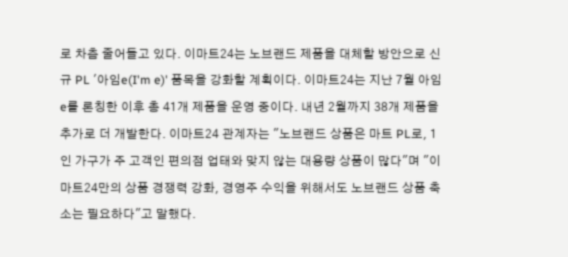로 차츰 줄어들고 있다. 이마트24는 노브랜드 제품을 대체할 방안으로 신규 PL '아임e(I'm e)' 품목을 강화할 계획이다. 이마트24는 지난 7월 아임e를 론칭한 이후 총 41개 제품을 운영 중이다. 내년 2월까지 38개 제품을 추가로 더 개발한다. 이마트24 관계자는 "노브랜드 상품은 마트 PL로, 1인 가구가 주 고객인 편의점 업태와 맞지 않는 대용량 상품이 많다"며 "이마트24만의 상품 경쟁력 강화, 경영주 수익을 위해서도 노브랜드 상품 축소는 필요하다"고 말했다.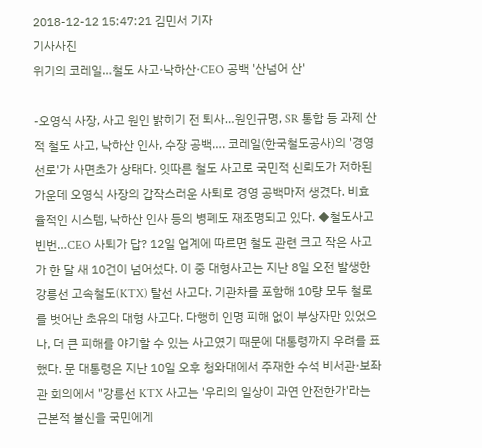2018-12-12 15:47:21 김민서 기자
기사사진
위기의 코레일…철도 사고·낙하산·CEO 공백 '산넘어 산'

-오영식 사장, 사고 원인 밝히기 전 퇴사…원인규명, SR 통합 등 과제 산적 철도 사고, 낙하산 인사, 수장 공백…. 코레일(한국철도공사)의 '경영 선로'가 사면초가 상태다. 잇따른 철도 사고로 국민적 신뢰도가 저하된 가운데 오영식 사장의 갑작스러운 사퇴로 경영 공백마저 생겼다. 비효율적인 시스템, 낙하산 인사 등의 병폐도 재조명되고 있다. ◆철도사고 빈번…CEO 사퇴가 답? 12일 업계에 따르면 철도 관련 크고 작은 사고가 한 달 새 10건이 넘어섰다. 이 중 대형사고는 지난 8일 오전 발생한 강릉선 고속철도(KTX) 탈선 사고다. 기관차를 포함해 10량 모두 철로를 벗어난 초유의 대형 사고다. 다행히 인명 피해 없이 부상자만 있었으나, 더 큰 피해를 야기할 수 있는 사고였기 때문에 대통령까지 우려를 표했다. 문 대통령은 지난 10일 오후 청와대에서 주재한 수석 비서관·보좌관 회의에서 "강릉선 KTX 사고는 '우리의 일상이 과연 안전한가'라는 근본적 불신을 국민에게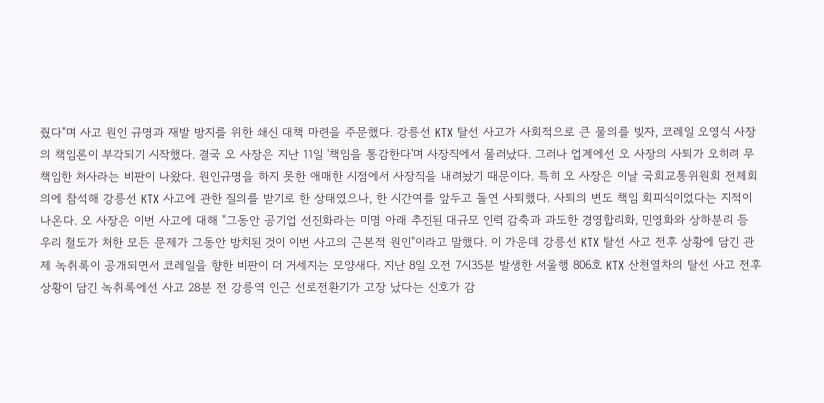줬다"며 사고 원인 규명과 재발 방지를 위한 쇄신 대책 마련을 주문했다. 강릉선 KTX 탈선 사고가 사회적으로 큰 물의를 빚자, 코레일 오영식 사장의 책임론이 부각되기 시작했다. 결국 오 사장은 지난 11일 '책임을 통감한다'며 사장직에서 물러났다. 그러나 업계에선 오 사장의 사퇴가 오히려 무책임한 처사라는 비판이 나왔다. 원인규명을 하지 못한 애매한 시점에서 사장직을 내려놨기 때문이다. 특히 오 사장은 이날 국회교통위원회 전체회의에 참석해 강릉선 KTX 사고에 관한 질의를 받기로 한 상태였으나, 한 시간여를 앞두고 돌연 사퇴했다. 사퇴의 변도 책임 회피식이었다는 지적이 나온다. 오 사장은 이번 사고에 대해 "그동안 공기업 선진화라는 미명 아래 추진된 대규모 인력 감축과 과도한 경영합리화, 민영화와 상하분리 등 우리 철도가 처한 모든 문제가 그동안 방치된 것이 이번 사고의 근본적 원인"이라고 말했다. 이 가운데 강릉선 KTX 탈선 사고 전후 상황에 담긴 관제 녹취록이 공개되면서 코레일을 향한 비판이 더 거세지는 모양새다. 지난 8일 오전 7시35분 발생한 서울행 806호 KTX 산천열차의 탈선 사고 전후 상황이 담긴 녹취록에선 사고 28분 전 강릉역 인근 선로전환기가 고장 났다는 신호가 감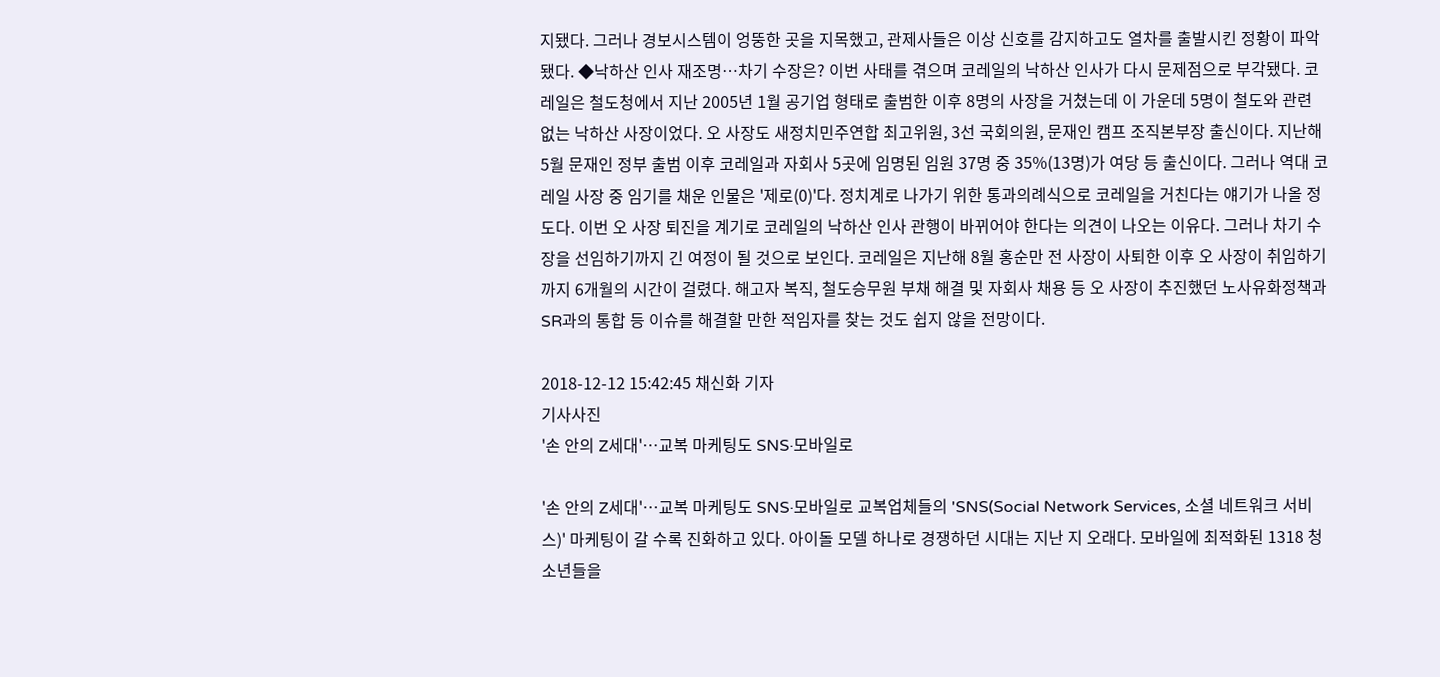지됐다. 그러나 경보시스템이 엉뚱한 곳을 지목했고, 관제사들은 이상 신호를 감지하고도 열차를 출발시킨 정황이 파악됐다. ◆낙하산 인사 재조명…차기 수장은? 이번 사태를 겪으며 코레일의 낙하산 인사가 다시 문제점으로 부각됐다. 코레일은 철도청에서 지난 2005년 1월 공기업 형태로 출범한 이후 8명의 사장을 거쳤는데 이 가운데 5명이 철도와 관련 없는 낙하산 사장이었다. 오 사장도 새정치민주연합 최고위원, 3선 국회의원, 문재인 캠프 조직본부장 출신이다. 지난해 5월 문재인 정부 출범 이후 코레일과 자회사 5곳에 임명된 임원 37명 중 35%(13명)가 여당 등 출신이다. 그러나 역대 코레일 사장 중 임기를 채운 인물은 '제로(0)'다. 정치계로 나가기 위한 통과의례식으로 코레일을 거친다는 얘기가 나올 정도다. 이번 오 사장 퇴진을 계기로 코레일의 낙하산 인사 관행이 바뀌어야 한다는 의견이 나오는 이유다. 그러나 차기 수장을 선임하기까지 긴 여정이 될 것으로 보인다. 코레일은 지난해 8월 홍순만 전 사장이 사퇴한 이후 오 사장이 취임하기까지 6개월의 시간이 걸렸다. 해고자 복직, 철도승무원 부채 해결 및 자회사 채용 등 오 사장이 추진했던 노사유화정책과 SR과의 통합 등 이슈를 해결할 만한 적임자를 찾는 것도 쉽지 않을 전망이다.

2018-12-12 15:42:45 채신화 기자
기사사진
'손 안의 Z세대'…교복 마케팅도 SNS·모바일로

'손 안의 Z세대'…교복 마케팅도 SNS·모바일로 교복업체들의 'SNS(Social Network Services, 소셜 네트워크 서비스)' 마케팅이 갈 수록 진화하고 있다. 아이돌 모델 하나로 경쟁하던 시대는 지난 지 오래다. 모바일에 최적화된 1318 청소년들을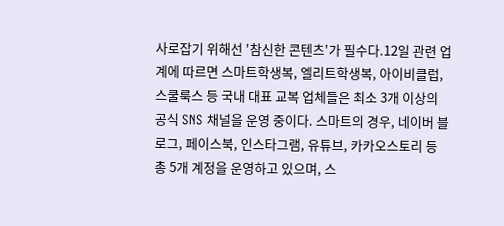사로잡기 위해선 '참신한 콘텐츠'가 필수다.12일 관련 업계에 따르면 스마트학생복, 엘리트학생복, 아이비클럽, 스쿨룩스 등 국내 대표 교복 업체들은 최소 3개 이상의 공식 SNS 채널을 운영 중이다. 스마트의 경우, 네이버 블로그, 페이스북, 인스타그램, 유튜브, 카카오스토리 등 총 5개 계정을 운영하고 있으며, 스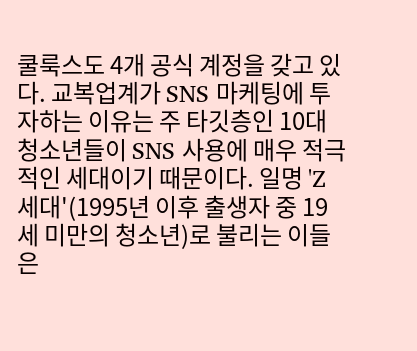쿨룩스도 4개 공식 계정을 갖고 있다. 교복업계가 SNS 마케팅에 투자하는 이유는 주 타깃층인 10대 청소년들이 SNS 사용에 매우 적극적인 세대이기 때문이다. 일명 'Z세대'(1995년 이후 출생자 중 19세 미만의 청소년)로 불리는 이들은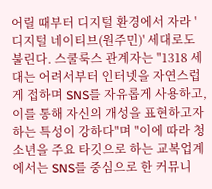어릴 때부터 디지털 환경에서 자라 '디지털 네이티브(원주민)' 세대로도 불린다. 스쿨룩스 관계자는 "1318 세대는 어려서부터 인터넷을 자연스럽게 접하며 SNS를 자유롭게 사용하고, 이를 통해 자신의 개성을 표현하고자 하는 특성이 강하다"며 "이에 따라 청소년을 주요 타깃으로 하는 교복업계에서는 SNS를 중심으로 한 커뮤니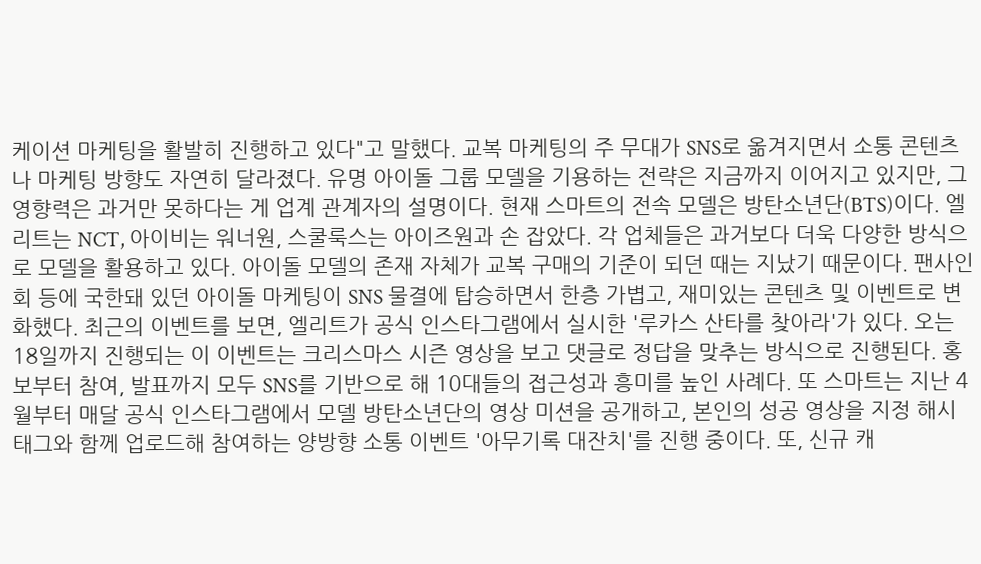케이션 마케팅을 활발히 진행하고 있다"고 말했다. 교복 마케팅의 주 무대가 SNS로 옮겨지면서 소통 콘텐츠나 마케팅 방향도 자연히 달라졌다. 유명 아이돌 그룹 모델을 기용하는 전략은 지금까지 이어지고 있지만, 그 영향력은 과거만 못하다는 게 업계 관계자의 설명이다. 현재 스마트의 전속 모델은 방탄소년단(BTS)이다. 엘리트는 NCT, 아이비는 워너원, 스쿨룩스는 아이즈원과 손 잡았다. 각 업체들은 과거보다 더욱 다양한 방식으로 모델을 활용하고 있다. 아이돌 모델의 존재 자체가 교복 구매의 기준이 되던 때는 지났기 때문이다. 팬사인회 등에 국한돼 있던 아이돌 마케팅이 SNS 물결에 탑승하면서 한층 가볍고, 재미있는 콘텐츠 및 이벤트로 변화했다. 최근의 이벤트를 보면, 엘리트가 공식 인스타그램에서 실시한 '루카스 산타를 찾아라'가 있다. 오는 18일까지 진행되는 이 이벤트는 크리스마스 시즌 영상을 보고 댓글로 정답을 맞추는 방식으로 진행된다. 홍보부터 참여, 발표까지 모두 SNS를 기반으로 해 10대들의 접근성과 흥미를 높인 사례다. 또 스마트는 지난 4월부터 매달 공식 인스타그램에서 모델 방탄소년단의 영상 미션을 공개하고, 본인의 성공 영상을 지정 해시태그와 함께 업로드해 참여하는 양방향 소통 이벤트 '아무기록 대잔치'를 진행 중이다. 또, 신규 캐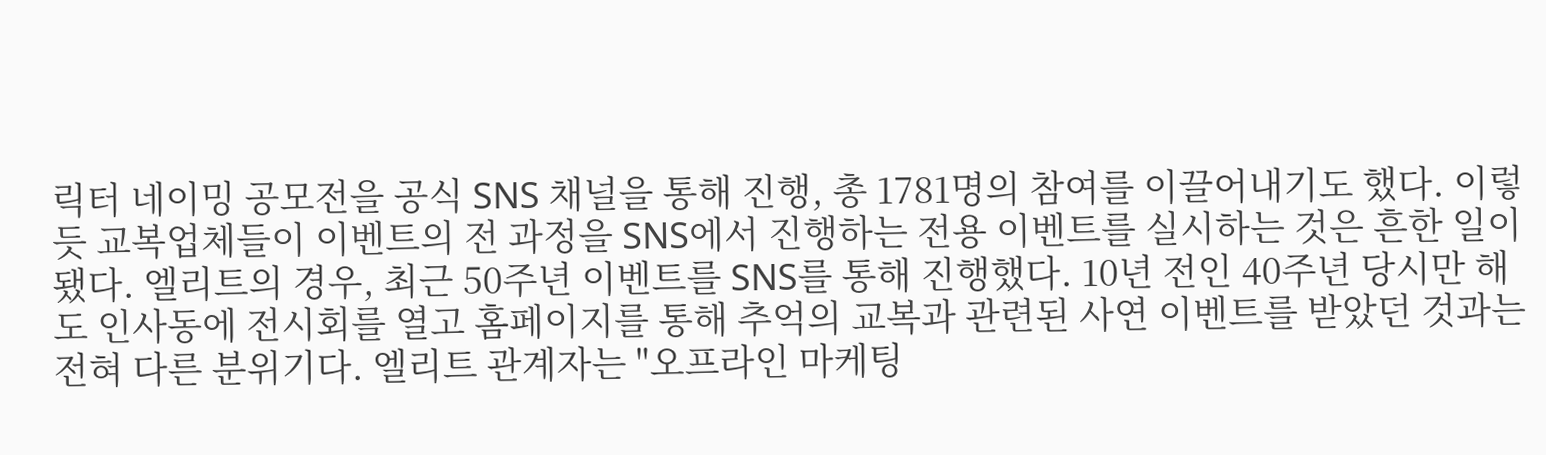릭터 네이밍 공모전을 공식 SNS 채널을 통해 진행, 총 1781명의 참여를 이끌어내기도 했다. 이렇듯 교복업체들이 이벤트의 전 과정을 SNS에서 진행하는 전용 이벤트를 실시하는 것은 흔한 일이 됐다. 엘리트의 경우, 최근 50주년 이벤트를 SNS를 통해 진행했다. 10년 전인 40주년 당시만 해도 인사동에 전시회를 열고 홈페이지를 통해 추억의 교복과 관련된 사연 이벤트를 받았던 것과는 전혀 다른 분위기다. 엘리트 관계자는 "오프라인 마케팅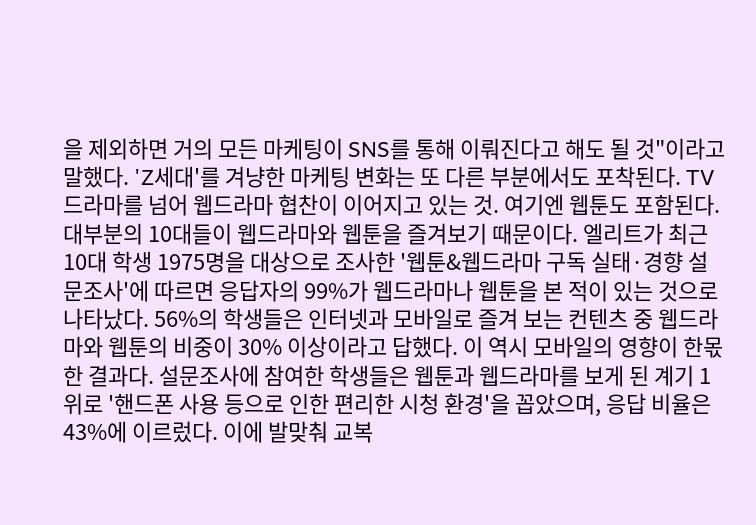을 제외하면 거의 모든 마케팅이 SNS를 통해 이뤄진다고 해도 될 것"이라고 말했다. 'Z세대'를 겨냥한 마케팅 변화는 또 다른 부분에서도 포착된다. TV 드라마를 넘어 웹드라마 협찬이 이어지고 있는 것. 여기엔 웹툰도 포함된다. 대부분의 10대들이 웹드라마와 웹툰을 즐겨보기 때문이다. 엘리트가 최근 10대 학생 1975명을 대상으로 조사한 '웹툰&웹드라마 구독 실태·경향 설문조사'에 따르면 응답자의 99%가 웹드라마나 웹툰을 본 적이 있는 것으로 나타났다. 56%의 학생들은 인터넷과 모바일로 즐겨 보는 컨텐츠 중 웹드라마와 웹툰의 비중이 30% 이상이라고 답했다. 이 역시 모바일의 영향이 한몫한 결과다. 설문조사에 참여한 학생들은 웹툰과 웹드라마를 보게 된 계기 1위로 '핸드폰 사용 등으로 인한 편리한 시청 환경'을 꼽았으며, 응답 비율은 43%에 이르렀다. 이에 발맞춰 교복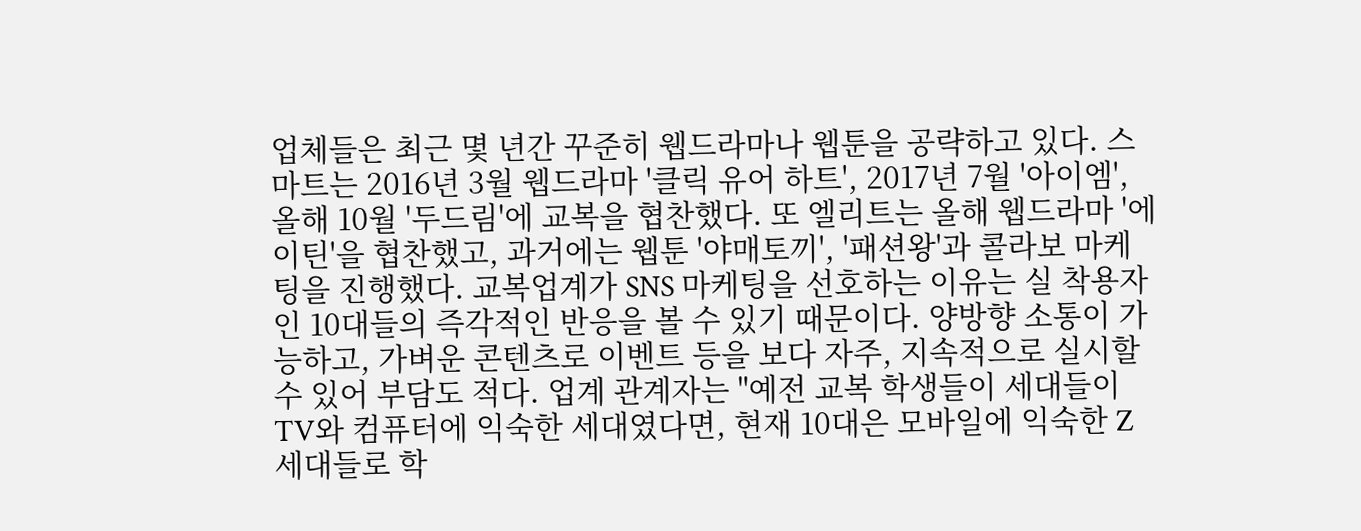업체들은 최근 몇 년간 꾸준히 웹드라마나 웹툰을 공략하고 있다. 스마트는 2016년 3월 웹드라마 '클릭 유어 하트', 2017년 7월 '아이엠', 올해 10월 '두드림'에 교복을 협찬했다. 또 엘리트는 올해 웹드라마 '에이틴'을 협찬했고, 과거에는 웹툰 '야매토끼', '패션왕'과 콜라보 마케팅을 진행했다. 교복업계가 SNS 마케팅을 선호하는 이유는 실 착용자인 10대들의 즉각적인 반응을 볼 수 있기 때문이다. 양방향 소통이 가능하고, 가벼운 콘텐츠로 이벤트 등을 보다 자주, 지속적으로 실시할 수 있어 부담도 적다. 업계 관계자는 "예전 교복 학생들이 세대들이 TV와 컴퓨터에 익숙한 세대였다면, 현재 10대은 모바일에 익숙한 Z세대들로 학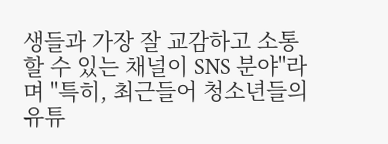생들과 가장 잘 교감하고 소통할 수 있는 채널이 SNS 분야"라며 "특히, 최근들어 청소년들의 유튜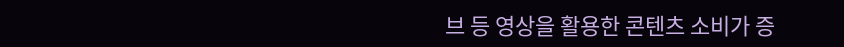브 등 영상을 활용한 콘텐츠 소비가 증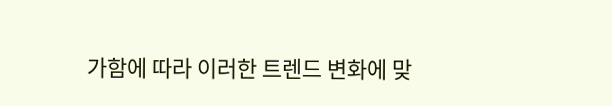가함에 따라 이러한 트렌드 변화에 맞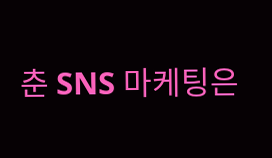춘 SNS 마케팅은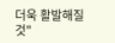더욱 활발해질 것"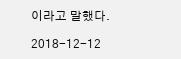이라고 말했다.

2018-12-12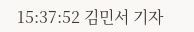15:37:52 김민서 기자